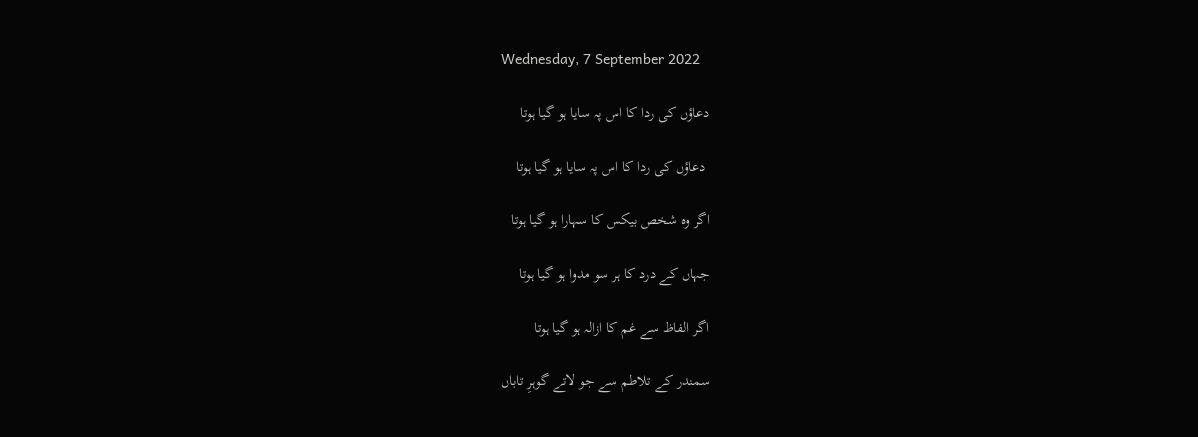Wednesday, 7 September 2022

دعاؤں کی ردا کا اس پہ سایا ہو گیا ہوتا

 دعاؤں کی ردا کا اس پہ سایا ہو گیا ہوتا

اگر وہ شخص بیکس کا سہارا ہو گیا ہوتا

جہاں کے درد کا ہر سو مدوا ہو گیا ہوتا

اگر الفاظ سے غم کا ازالہ ہو گیا ہوتا

سمندر کے تلاطم سے جو لاتے گوہرِ تاباں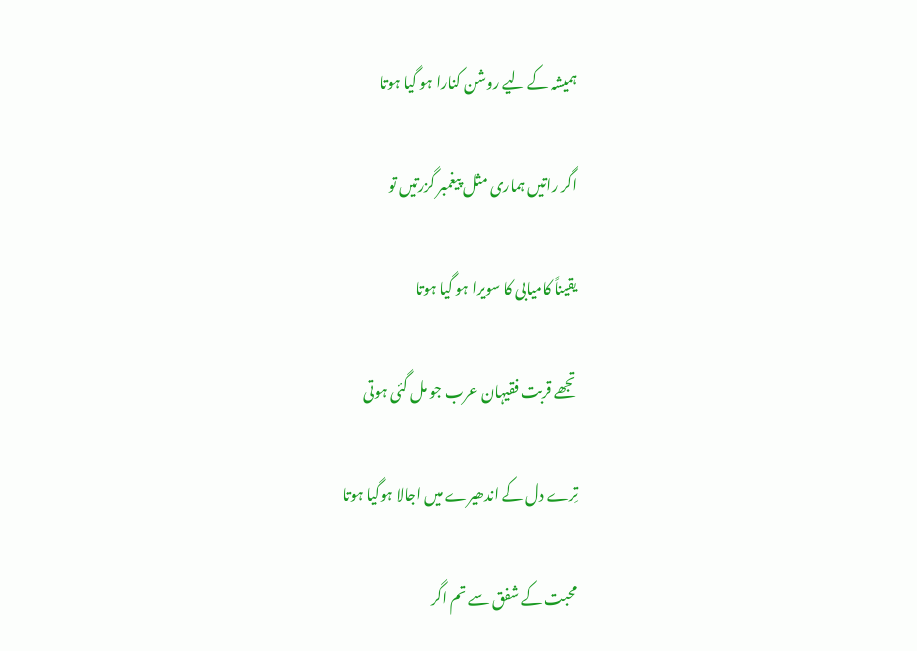ہمیشہ کے لیے روشن کنارا ہو گیا ہوتا

اگر راتیں ہماری مثل پیغمبر گزرتیں تو

یقیناً کامیابی کا سویرا ہو گیا ہوتا

تجھے قربت فقیہان عرب جو مل گئی ہوتی

تِرے دل کے اندھیرے میں اجالا ہوگیا ہوتا

محبت کے شفق سے تم اگر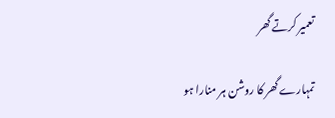تعمیر کرتے گھر

تمہارے گھر کا روشن ہر منارا ہو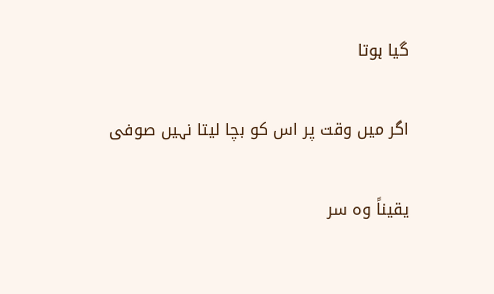گیا ہوتا

اگر میں وقت پر اس کو بچا لیتا نہیں صوفی

یقیناً وہ سر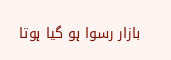بازار رسوا ہو گیا ہوتا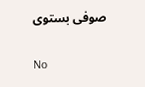صوفی بستوی

No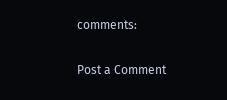comments:

Post a Comment